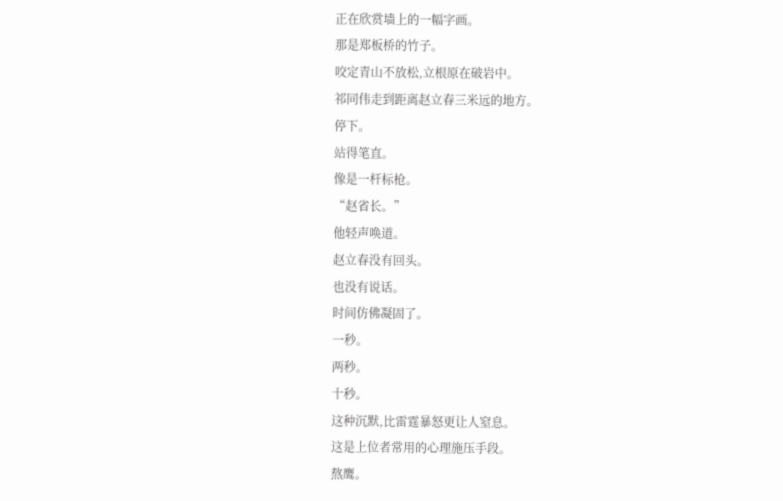正在欣赏墙上的一幅字画。
那是郑板桥的竹子。
咬定青山不放松,立根原在破岩中。
祁同伟走到距离赵立春三米远的地方。
停下。
站得笔直。
像是一杆标枪。
“赵省长。”
他轻声唤道。
赵立春没有回头。
也没有说话。
时间仿佛凝固了。
一秒。
两秒。
十秒。
这种沉默,比雷霆暴怒更让人窒息。
这是上位者常用的心理施压手段。
熬鹰。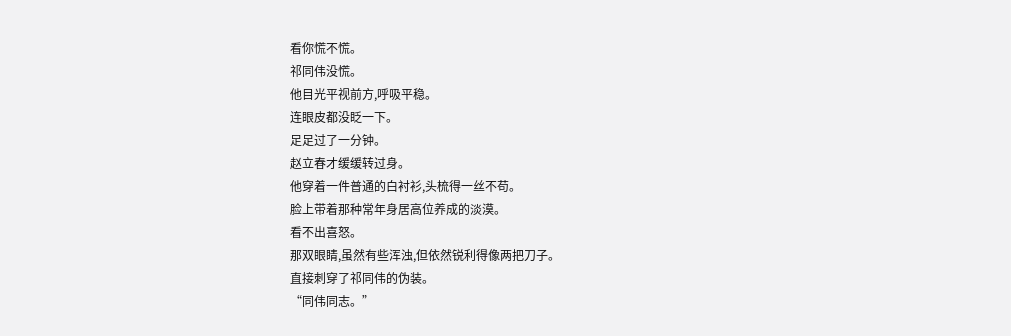看你慌不慌。
祁同伟没慌。
他目光平视前方,呼吸平稳。
连眼皮都没眨一下。
足足过了一分钟。
赵立春才缓缓转过身。
他穿着一件普通的白衬衫,头梳得一丝不苟。
脸上带着那种常年身居高位养成的淡漠。
看不出喜怒。
那双眼睛,虽然有些浑浊,但依然锐利得像两把刀子。
直接刺穿了祁同伟的伪装。
“同伟同志。”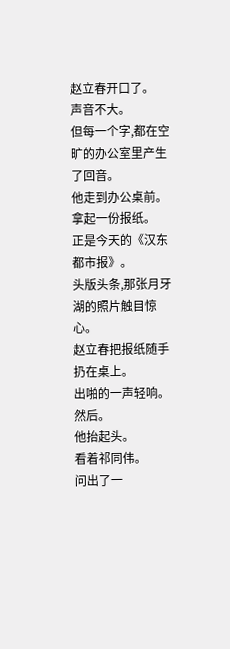赵立春开口了。
声音不大。
但每一个字,都在空旷的办公室里产生了回音。
他走到办公桌前。
拿起一份报纸。
正是今天的《汉东都市报》。
头版头条,那张月牙湖的照片触目惊心。
赵立春把报纸随手扔在桌上。
出啪的一声轻响。
然后。
他抬起头。
看着祁同伟。
问出了一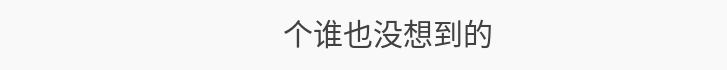个谁也没想到的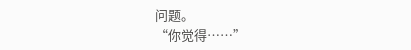问题。
“你觉得……”